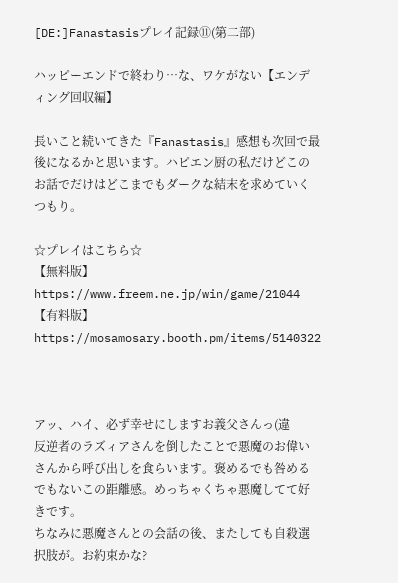[DE:]Fanastasisプレイ記録⑪(第二部)

ハッピーエンドで終わり…な、ワケがない【エンディング回収編】

長いこと続いてきた『Fanastasis』感想も次回で最後になるかと思います。ハピエン厨の私だけどこのお話でだけはどこまでもダークな結末を求めていくつもり。

☆プレイはこちら☆
【無料版】
https://www.freem.ne.jp/win/game/21044
【有料版】
https://mosamosary.booth.pm/items/5140322



アッ、ハイ、必ず幸せにしますお義父さんっ(違
反逆者のラズィアさんを倒したことで悪魔のお偉いさんから呼び出しを食らいます。褒めるでも咎めるでもないこの距離感。めっちゃくちゃ悪魔してて好きです。
ちなみに悪魔さんとの会話の後、またしても自殺選択肢が。お約束かな?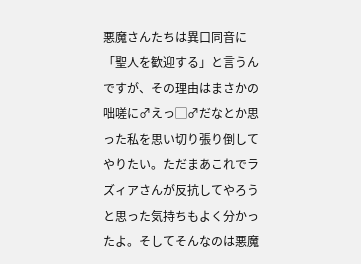悪魔さんたちは異口同音に「聖人を歓迎する」と言うんですが、その理由はまさかの
咄嗟に♂えっ▢♂だなとか思った私を思い切り張り倒してやりたい。ただまあこれでラズィアさんが反抗してやろうと思った気持ちもよく分かったよ。そしてそんなのは悪魔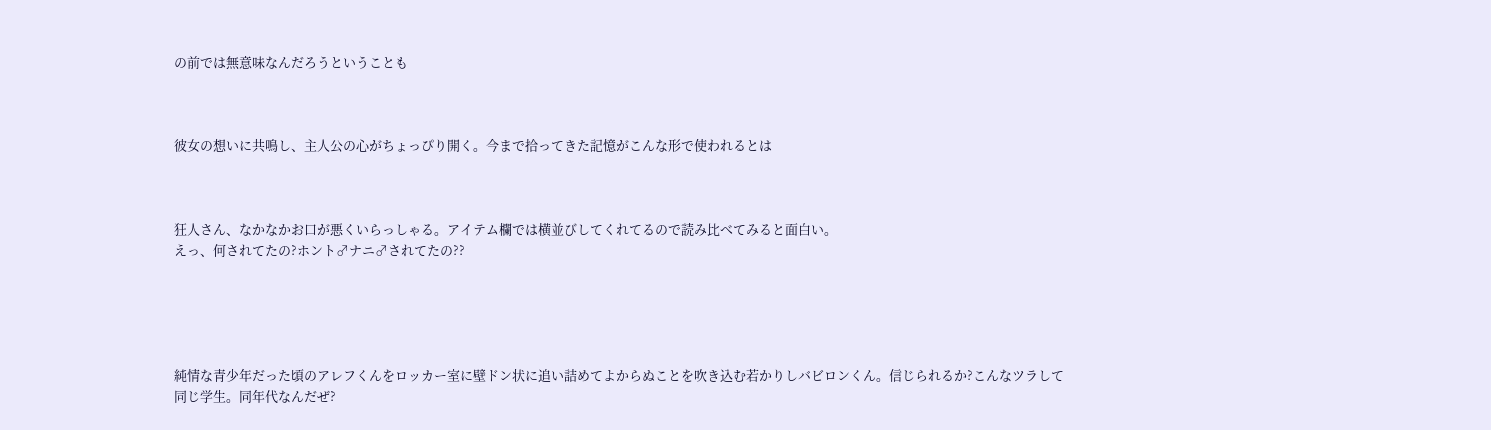の前では無意味なんだろうということも



彼女の想いに共鳴し、主人公の心がちょっぴり開く。今まで拾ってきた記憶がこんな形で使われるとは



狂人さん、なかなかお口が悪くいらっしゃる。アイテム欄では横並びしてくれてるので読み比べてみると面白い。
えっ、何されてたの?ホント♂ナニ♂されてたの??





純情な青少年だった頃のアレフくんをロッカー室に壁ドン状に追い詰めてよからぬことを吹き込む若かりしバビロンくん。信じられるか?こんなツラして同じ学生。同年代なんだぜ?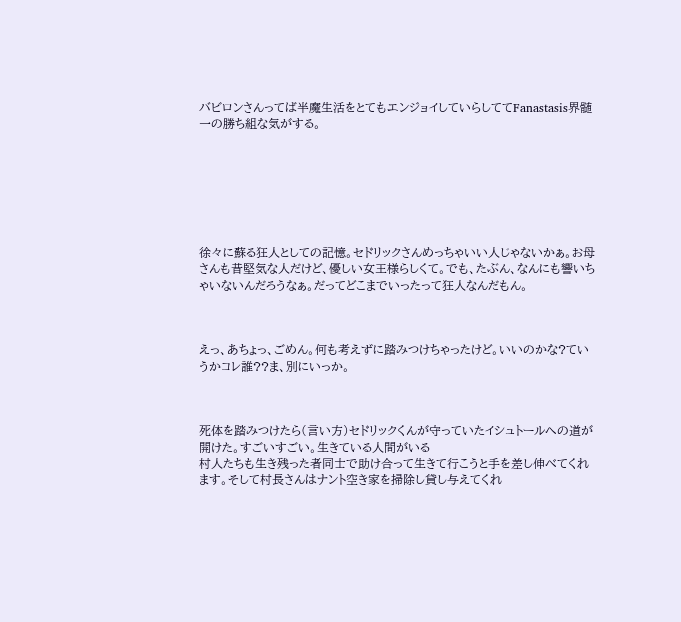バビロンさんってば半魔生活をとてもエンジョイしていらしててFanastasis界髄一の勝ち組な気がする。







徐々に蘇る狂人としての記憶。セドリックさんめっちゃいい人じゃないかぁ。お母さんも昔堅気な人だけど、優しい女王様らしくて。でも、たぶん、なんにも響いちゃいないんだろうなぁ。だってどこまでいったって狂人なんだもん。



えっ、あちょっ、ごめん。何も考えずに踏みつけちゃったけど。いいのかな?ていうかコレ誰??ま、別にいっか。



死体を踏みつけたら(言い方)セドリックくんが守っていたイシュトールへの道が開けた。すごいすごい。生きている人間がいる
村人たちも生き残った者同士で助け合って生きて行こうと手を差し伸べてくれます。そして村長さんはナント空き家を掃除し貸し与えてくれ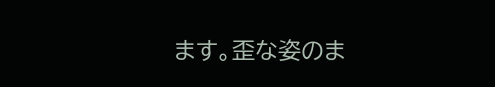ます。歪な姿のま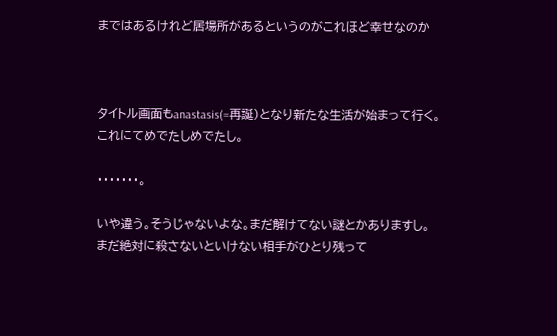まではあるけれど居場所があるというのがこれほど幸せなのか



タイトル画面もanastasis(=再誕)となり新たな生活が始まって行く。
これにてめでたしめでたし。

・・・・・・・。

いや違う。そうじゃないよな。まだ解けてない謎とかありますし。
まだ絶対に殺さないといけない相手がひとり残って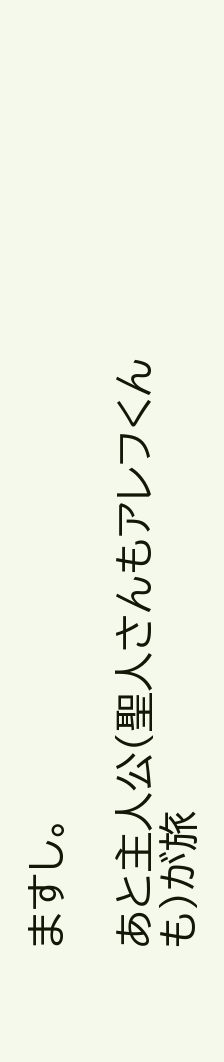ますし。

あと主人公(聖人さんもアレフくんも)が旅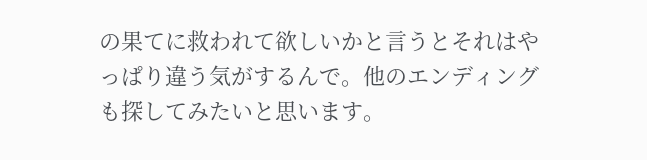の果てに救われて欲しいかと言うとそれはやっぱり違う気がするんで。他のエンディングも探してみたいと思います。